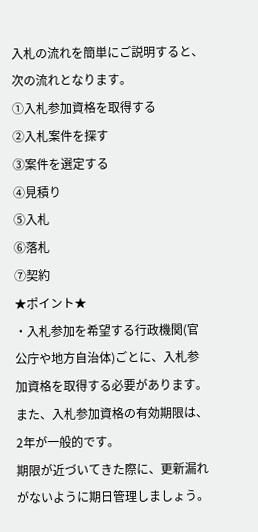入札の流れを簡単にご説明すると、次の流れとなります。
①入札参加資格を取得する
②入札案件を探す
③案件を選定する
④見積り
⑤入札
⑥落札
⑦契約
★ポイント★
・入札参加を希望する行政機関(官公庁や地方自治体)ごとに、入札参加資格を取得する必要があります。
また、入札参加資格の有効期限は、2年が一般的です。
期限が近づいてきた際に、更新漏れがないように期日管理しましょう。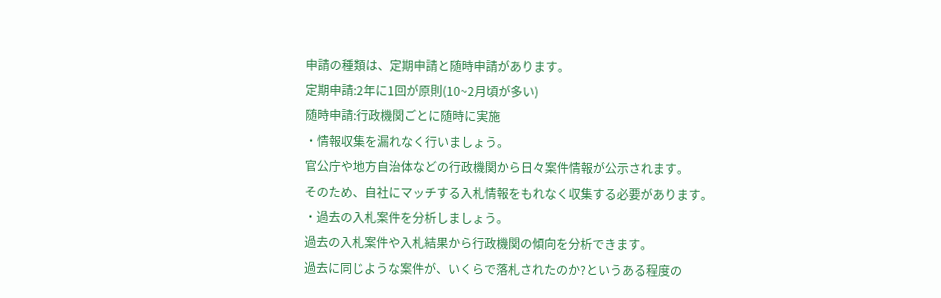申請の種類は、定期申請と随時申請があります。
定期申請:2年に1回が原則(10~2月頃が多い)
随時申請:行政機関ごとに随時に実施
・情報収集を漏れなく行いましょう。
官公庁や地方自治体などの行政機関から日々案件情報が公示されます。
そのため、自社にマッチする入札情報をもれなく収集する必要があります。
・過去の入札案件を分析しましょう。
過去の入札案件や入札結果から行政機関の傾向を分析できます。
過去に同じような案件が、いくらで落札されたのか?というある程度の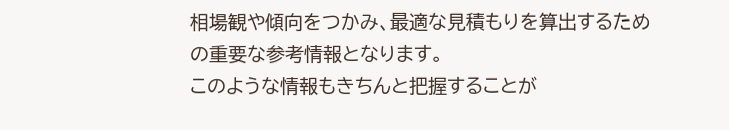相場観や傾向をつかみ、最適な見積もりを算出するための重要な参考情報となります。
このような情報もきちんと把握することが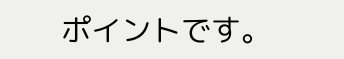ポイントです。